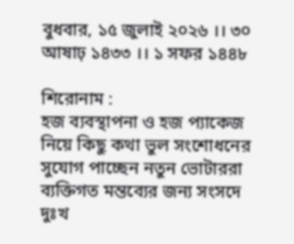বুধবার, ১৫ জুলাই ২০২৬ ।। ৩০ আষাঢ় ১৪৩৩ ।। ১ সফর ১৪৪৮

শিরোনাম :
হজ ব্যবস্থাপনা ও হজ প্যাকেজ নিয়ে কিছু কথা ভুল সংশোধনের সুযোগ পাচ্ছেন নতুন ভোটাররা ব্যক্তিগত মন্তব্যের জন্য সংসদে দুঃখ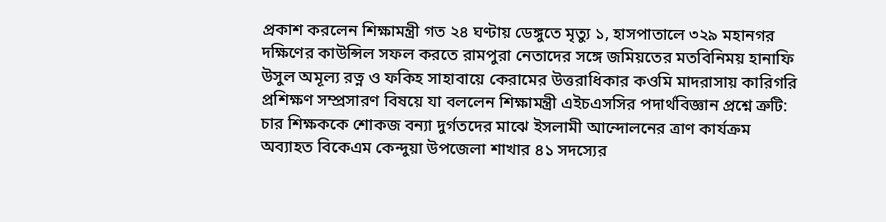প্রকাশ করলেন শিক্ষামন্ত্রী গত ২৪ ঘণ্টায় ডেঙ্গুতে মৃত্যু ১, হাসপাতালে ৩২৯ মহানগর দক্ষিণের কাউন্সিল সফল করতে রামপুরা নেতাদের সঙ্গে জমিয়তের মতবিনিময় হানাফি উসুল অমূল্য রত্ন ও ফকিহ সাহাবায়ে কেরামের উত্তরাধিকার কওমি মাদরাসায় কারিগরি প্রশিক্ষণ সম্প্রসারণ বিষয়ে যা বললেন শিক্ষামন্ত্রী এইচএসসির পদার্থবিজ্ঞান প্রশ্নে ত্রুটি: চার শিক্ষককে শোকজ বন্যা দুর্গতদের মাঝে ইসলামী আন্দোলনের ত্রাণ কার্যক্রম অব্যাহত বিকেএম কেন্দুয়া উপজেলা শাখার ৪১ সদস্যের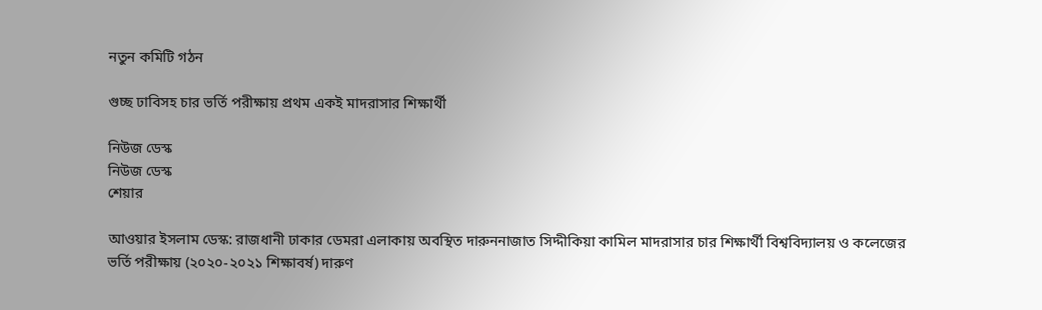নতুন কমিটি গঠন

গুচ্ছ ঢাবিসহ চার ভর্তি পরীক্ষায় প্রথম একই মাদরাসার শিক্ষার্থী

নিউজ ডেস্ক
নিউজ ডেস্ক
শেয়ার

আওয়ার ইসলাম ডেস্ক: রাজধানী ঢাকার ডেমরা এলাকায় অবস্থিত দারুননাজাত সিদ্দীকিয়া কামিল মাদরাসার চার শিক্ষার্থী বিশ্ববিদ্যালয় ও কলেজের ভর্তি পরীক্ষায় (২০২০-২০২১ শিক্ষাবর্ষ) দারুণ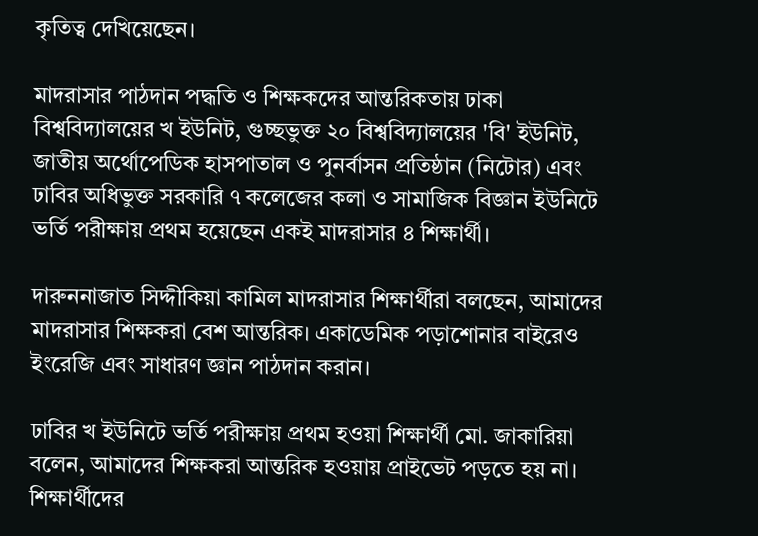কৃতিত্ব দেখিয়েছেন।

মাদরাসার পাঠদান পদ্ধতি ও শিক্ষকদের আন্তরিকতায় ঢাকা বিশ্ববিদ্যালয়ের খ ইউনিট, গুচ্ছভুক্ত ২০ বিশ্ববিদ্যালয়ের 'বি' ইউনিট, জাতীয় অর্থোপেডিক হাসপাতাল ও পুনর্বাসন প্রতিষ্ঠান (নিটোর) এবং ঢাবির অধিভুক্ত সরকারি ৭ কলেজের কলা ও সামাজিক বিজ্ঞান ইউনিটে ভর্তি পরীক্ষায় প্রথম হয়েছেন একই মাদরাসার ৪ শিক্ষার্থী।

দারুননাজাত সিদ্দীকিয়া কামিল মাদরাসার শিক্ষার্থীরা বলছেন, আমাদের মাদরাসার শিক্ষকরা বেশ আন্তরিক। একাডেমিক পড়াশোনার বাইরেও ইংরেজি এবং সাধারণ জ্ঞান পাঠদান করান।

ঢাবির খ ইউনিটে ভর্তি পরীক্ষায় প্রথম হওয়া শিক্ষার্থী মো. জাকারিয়া বলেন, আমাদের শিক্ষকরা আন্তরিক হওয়ায় প্রাইভেট পড়তে হয় না। শিক্ষার্থীদের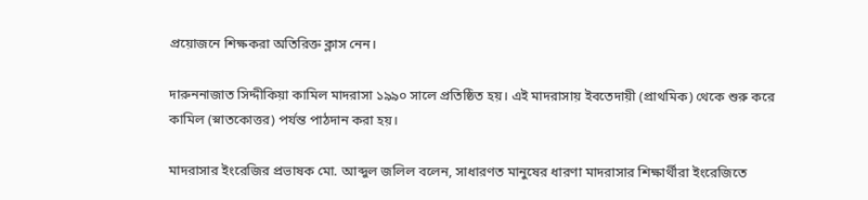প্রয়োজনে শিক্ষকরা অতিরিক্ত ক্লাস নেন।

দারুননাজাত সিদ্দীকিয়া কামিল মাদরাসা ১৯৯০ সালে প্রতিষ্ঠিত হয়। এই মাদরাসায় ইবতেদায়ী (প্রাথমিক) থেকে শুরু করে কামিল (স্নাতকোত্তর) পর্যন্ত পাঠদান করা হয়।

মাদরাসার ইংরেজির প্রভাষক মো. আব্দুল জলিল বলেন, সাধারণত মানুষের ধারণা মাদরাসার শিক্ষার্থীরা ইংরেজিতে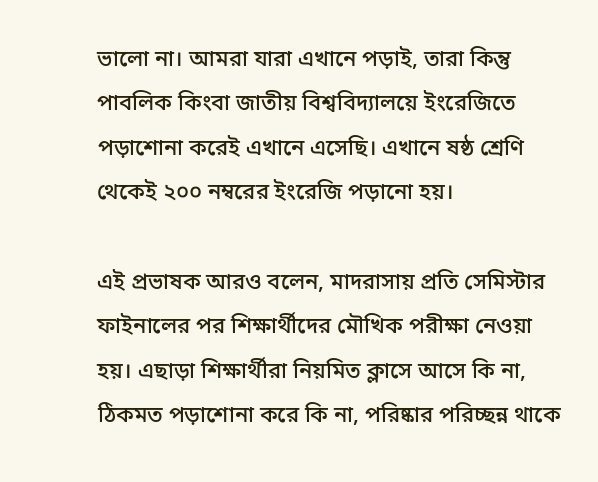ভালো না। আমরা যারা এখানে পড়াই, তারা কিন্তু পাবলিক কিংবা জাতীয় বিশ্ববিদ্যালয়ে ইংরেজিতে পড়াশোনা করেই এখানে এসেছি। এখানে ষষ্ঠ শ্রেণি থেকেই ২০০ নম্বরের ইংরেজি পড়ানো হয়।

এই প্রভাষক আরও বলেন, মাদরাসায় প্রতি সেমিস্টার ফাইনালের পর শিক্ষার্থীদের মৌখিক পরীক্ষা নেওয়া হয়। এছাড়া শিক্ষার্থীরা নিয়মিত ক্লাসে আসে কি না, ঠিকমত পড়াশোনা করে কি না, পরিষ্কার পরিচ্ছন্ন থাকে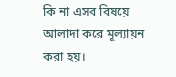কি না এসব বিষয়ে আলাদা করে মূল্যায়ন করা হয়।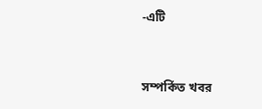-এটি


সম্পর্কিত খবর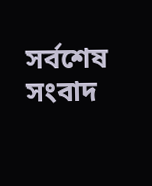সর্বশেষ সংবাদ